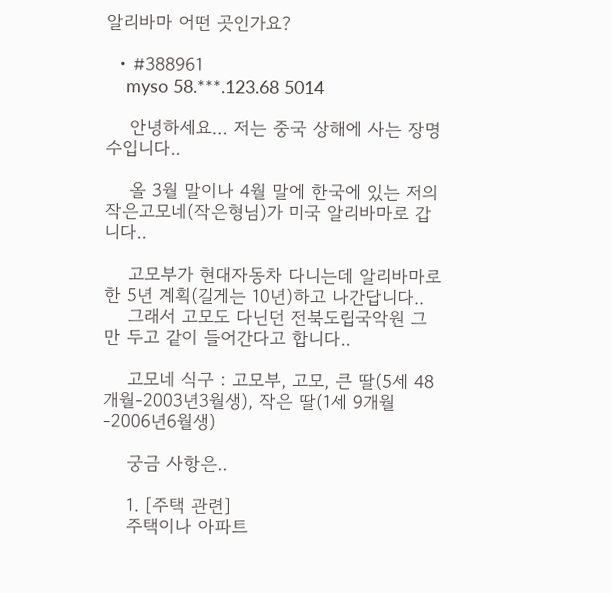알리바마 어떤 곳인가요?

  • #388961
    myso 58.***.123.68 5014

    안녕하세요… 저는 중국 상해에 사는 장명수입니다..

    올 3월 말이나 4월 말에 한국에 있는 저의 작은고모네(작은형님)가 미국 알리바마로 갑니다..

    고모부가 현대자동차 다니는데 알리바마로 한 5년 계획(길게는 10년)하고 나간답니다..
    그래서 고모도 다닌던 전북도립국악원 그만 두고 같이 들어간다고 합니다..

    고모네 식구 : 고모부, 고모, 큰 딸(5세 48개월-2003년3월생), 작은 딸(1세 9개월-2006년6월생)

    궁금 사항은..

    1. [주택 관련]
    주택이나 아파트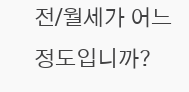전/월세가 어느 정도입니까?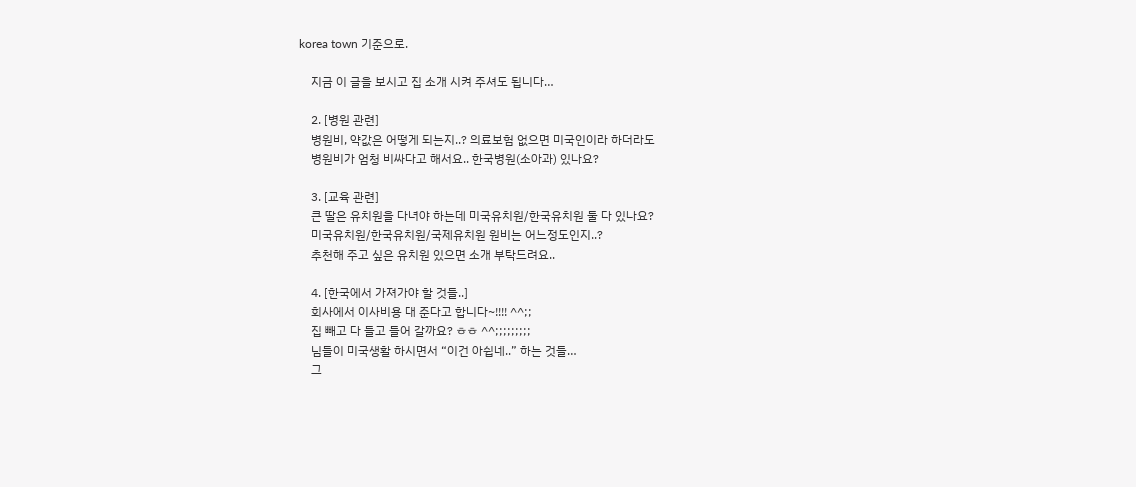korea town 기준으로.

    지금 이 글을 보시고 집 소개 시켜 주셔도 됩니다…

    2. [병원 관련]
    병원비, 약값은 어떻게 되는지..? 의료보험 없으면 미국인이라 하더라도
    병원비가 엄청 비싸다고 해서요.. 한국병원(소아과) 있나요?

    3. [교육 관련]
    큰 딸은 유치원을 다녀야 하는데 미국유치원/한국유치원 둘 다 있나요?
    미국유치원/한국유치원/국제유치원 원비는 어느정도인지..?
    추천해 주고 싶은 유치원 있으면 소개 부탁드려요..

    4. [한국에서 가져가야 할 것들..]
    회사에서 이사비용 대 준다고 합니다~!!!! ^^;;
    집 빼고 다 들고 들어 갈까요? ㅎㅎ ^^;;;;;;;;;
    님들이 미국생활 하시면서 “이건 아쉽네..” 하는 것들…
    그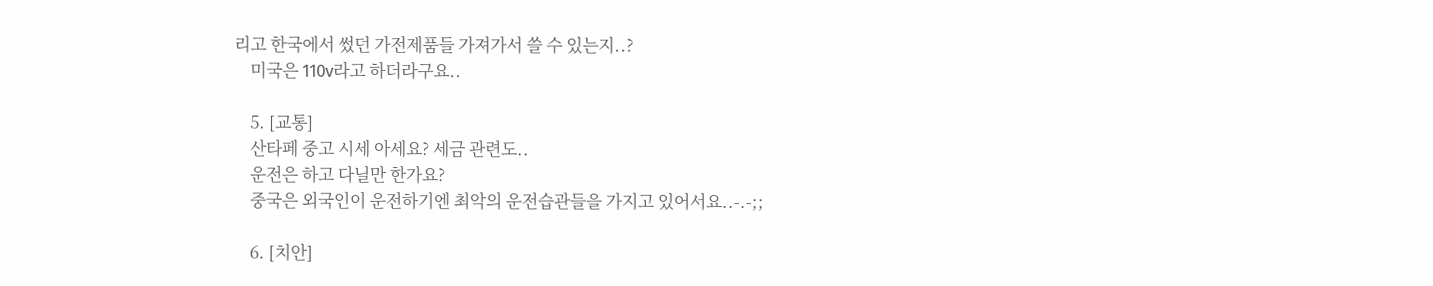리고 한국에서 썼던 가전제품들 가져가서 쓸 수 있는지..?
    미국은 110v라고 하더라구요..

    5. [교통]
    산타페 중고 시세 아세요? 세금 관련도..
    운전은 하고 다닐만 한가요?
    중국은 외국인이 운전하기엔 최악의 운전습관들을 가지고 있어서요..-.-;;

    6. [치안]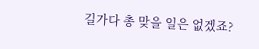길가다 총 맞을 일은 없겠죠?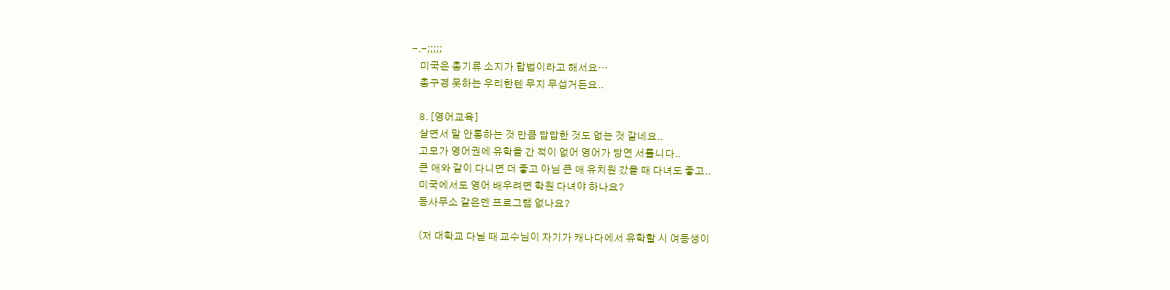-.-;;;;;
    미국은 총기류 소지가 합법이라고 해서요…
    총구경 못하는 우리한텐 무지 무섭거든요..

    8. [영어교육]
    살면서 말 안통하는 것 만큼 답답한 것도 없는 것 같네요..
    고모가 영어권에 유학을 간 적이 없어 영어가 당연 서툴니다..
    큰 애와 같이 다니면 더 좋고 아님 큰 애 유치원 갔을 때 다녀도 좋고..
    미국에서도 영어 배우려면 학원 다녀야 하나요?
    동사무소 같은덴 프로그램 없나요?

    (저 대학교 다닐 때 교수님이 자기가 캐나다에서 유학할 시 여동생이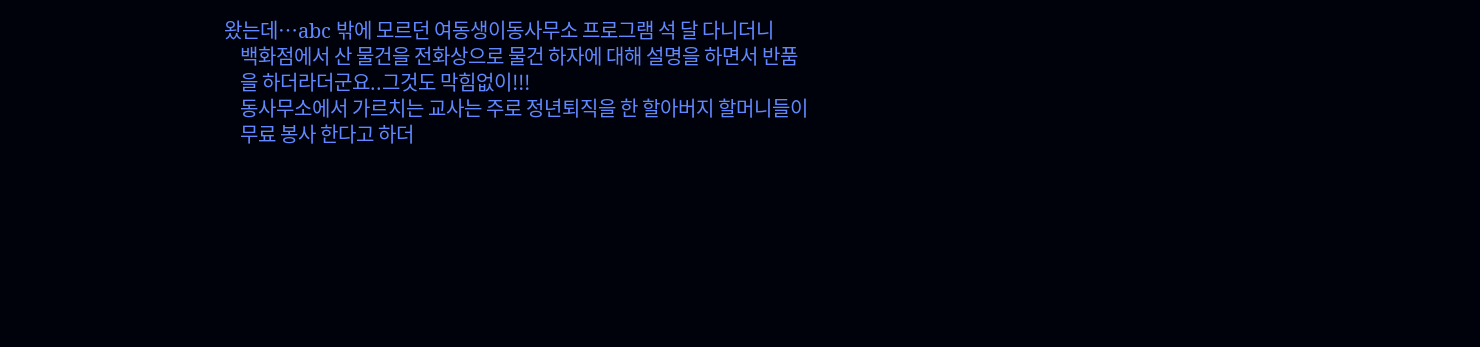왔는데…abc 밖에 모르던 여동생이동사무소 프로그램 석 달 다니더니
    백화점에서 산 물건을 전화상으로 물건 하자에 대해 설명을 하면서 반품
    을 하더라더군요..그것도 막힘없이!!!
    동사무소에서 가르치는 교사는 주로 정년퇴직을 한 할아버지 할머니들이
    무료 봉사 한다고 하더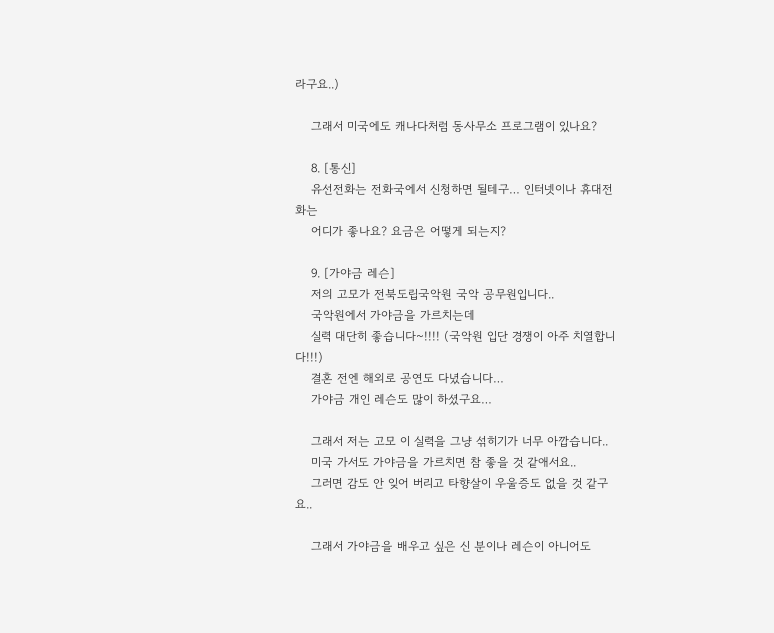라구요..)

    그래서 미국에도 캐나다처럼 동사무소 프로그램이 있나요?

    8. [통신]
    유선전화는 전화국에서 신청하면 될테구… 인터넷이나 휴대전화는
    어디가 좋나요? 요금은 어떻게 되는지?

    9. [가야금 레슨]
    저의 고모가 전북도립국악원 국악 공무원입니다..
    국악원에서 가야금을 가르치는데
    실력 대단히 좋습니다~!!!! (국악원 입단 경쟁이 아주 치열합니다!!!)
    결혼 전엔 해외로 공연도 다녔습니다…
    가야금 개인 레슨도 많이 하셨구요…

    그래서 저는 고모 이 실력을 그냥 섞히기가 너무 아깝습니다..
    미국 가서도 가야금을 가르치면 참 좋을 것 같애서요..
    그러면 감도 안 잊어 버리고 타향살이 우울증도 없을 것 같구요..

    그래서 가야금을 배우고 싶은 신 분이나 레슨이 아니어도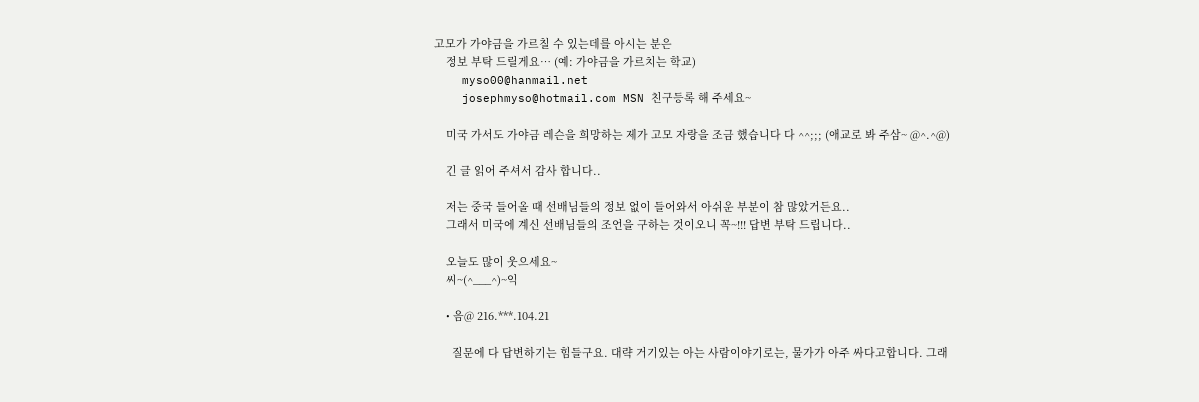고모가 가야금을 가르칠 수 있는데를 아시는 분은
    정보 부탁 드릴게요… (예: 가야금을 가르치는 학교)
    myso00@hanmail.net
    josephmyso@hotmail.com MSN 친구등록 해 주세요~

    미국 가서도 가야금 레슨을 희망하는 제가 고모 자랑을 조금 했습니다 다 ^^;;; (애교로 봐 주삼~ @^.^@)

    긴 글 읽어 주셔서 감사 합니다..

    저는 중국 들어올 때 선배님들의 정보 없이 들어와서 아쉬운 부분이 참 많았거든요..
    그래서 미국에 계신 선배님들의 조언을 구하는 것이오니 꼭~!!! 답변 부탁 드립니다..

    오늘도 많이 웃으세요~
    씨~(^___^)~익

    • 음@ 216.***.104.21

      질문에 다 답변하기는 힘들구요. 대략 거기있는 아는 사람이야기로는, 물가가 아주 싸다고합니다. 그래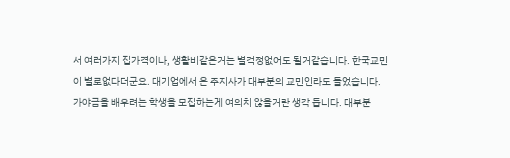서 여러가지 집가격이나, 생활비같은거는 별걱정없어도 될거같습니다. 한국교민이 별로없다더군요. 대기업에서 온 주지사가 대부분의 교민인라도 들었습니다. 가야금을 배우려는 학생을 모집하는게 여의치 않을거란 생각 듭니다. 대부분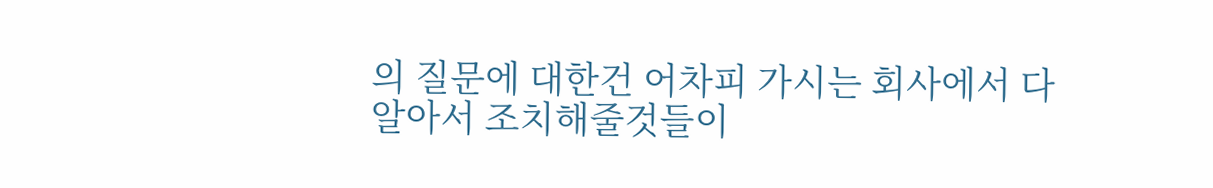의 질문에 대한건 어차피 가시는 회사에서 다 알아서 조치해줄것들이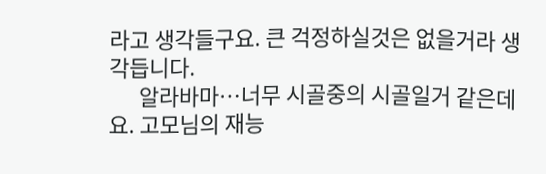라고 생각들구요. 큰 걱정하실것은 없을거라 생각듭니다.
      알라바마…너무 시골중의 시골일거 같은데요. 고모님의 재능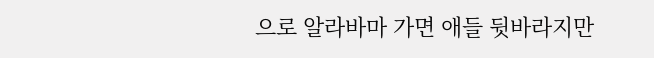으로 알라바마 가면 애들 뒷바라지만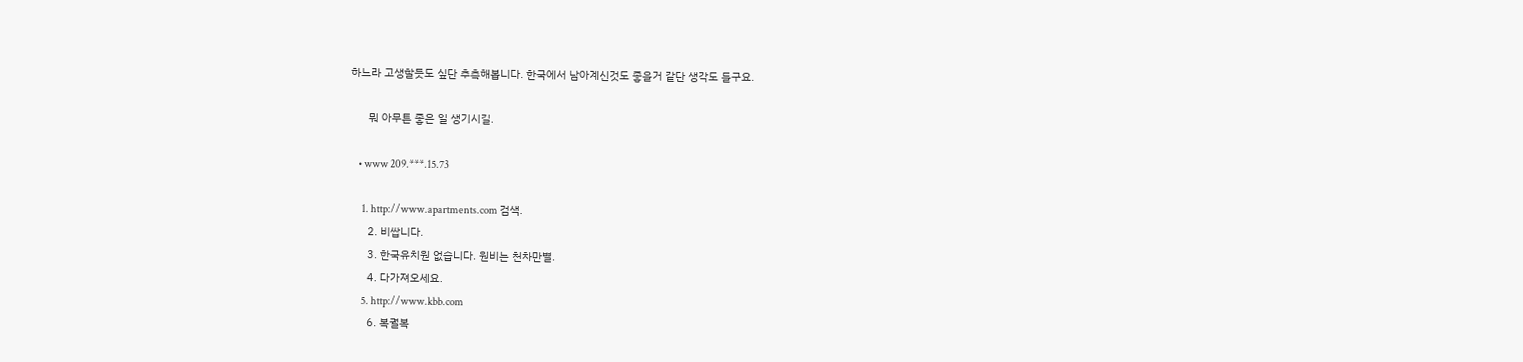하느라 고생할듯도 싶단 추측해봅니다. 한국에서 남아계신것도 좋을거 같단 생각도 들구요.

      뭐 아무튼 좋은 일 생기시길.

    • www 209.***.15.73

      1. http://www.apartments.com 검색.
      2. 비쌉니다.
      3. 한국유치원 없습니다. 원비는 천차만별.
      4. 다가져오세요.
      5. http://www.kbb.com
      6. 복궐복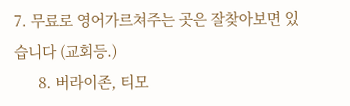7. 무료로 영어가르쳐주는 곳은 잘찾아보면 있습니다 (교회등.)
      8. 버라이존, 티모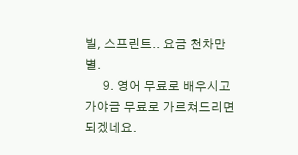빌, 스프린트.. 요금 천차만별.
      9. 영어 무료로 배우시고 가야금 무료로 가르쳐드리면 되겠네요.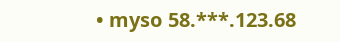• myso 58.***.123.68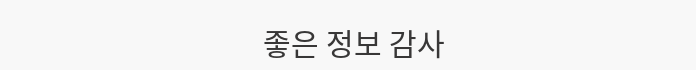좋은 정보 감사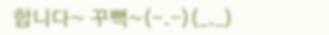합니다~ 꾸뻑~(-.-)(_._)